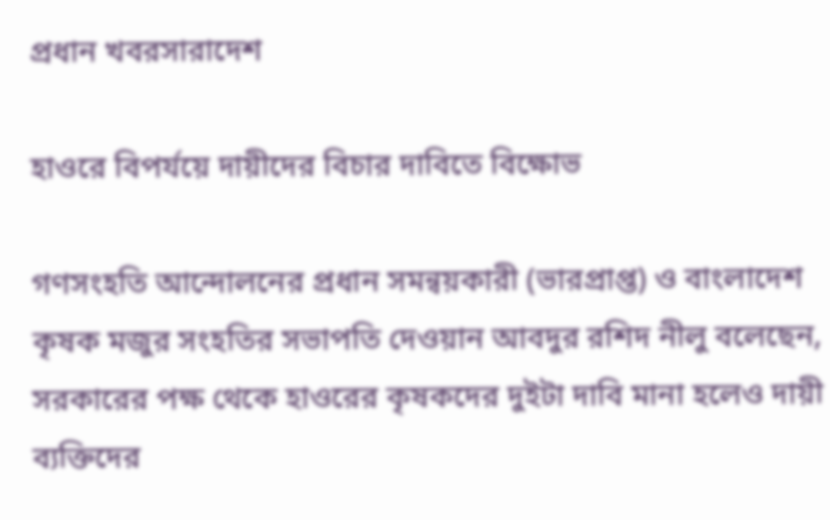প্রধান খবরসারাদেশ

হাওরে বিপর্যয়ে দায়ীদের বিচার দাবিতে বিক্ষোভ

গণসংহতি আন্দোলনের প্রধান সমন্বয়কারী (ভারপ্রাপ্ত) ও বাংলাদেশ কৃষক মজুর সংহতির সভাপতি দেওয়ান আবদুর রশিদ নীলু বলেছেন, সরকারের পক্ষ থেকে হাওরের কৃষকদের দুইটা দাবি মানা হলেও দায়ী ব্যক্তিদের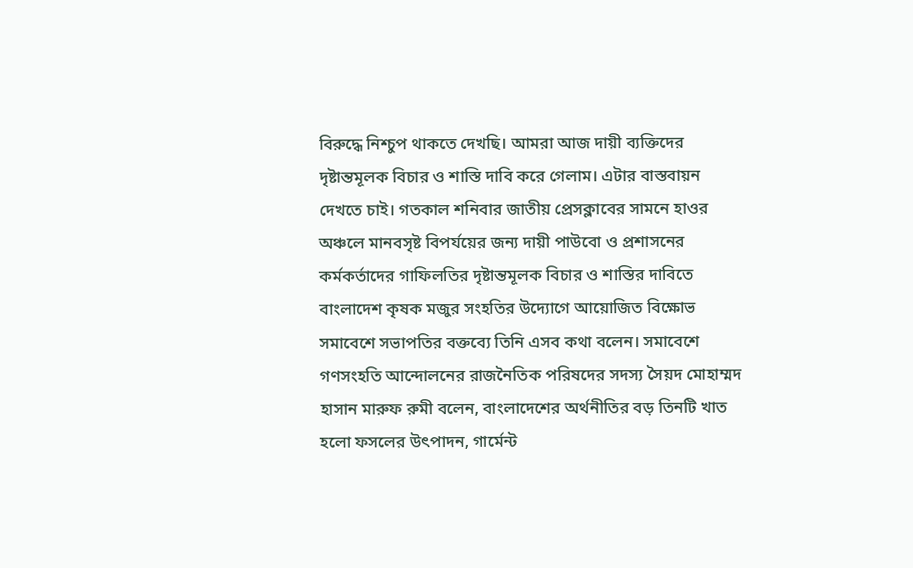বিরুদ্ধে নিশ্চুপ থাকতে দেখছি। আমরা আজ দায়ী ব্যক্তিদের দৃষ্টান্তমূলক বিচার ও শাস্তি দাবি করে গেলাম। এটার বাস্তবায়ন দেখতে চাই। গতকাল শনিবার জাতীয় প্রেসক্লাবের সামনে হাওর অঞ্চলে মানবসৃষ্ট বিপর্যয়ের জন্য দায়ী পাউবো ও প্রশাসনের কর্মকর্তাদের গাফিলতির দৃষ্টান্তমূলক বিচার ও শাস্তির দাবিতে বাংলাদেশ কৃষক মজুর সংহতির উদ্যোগে আয়োজিত বিক্ষোভ সমাবেশে সভাপতির বক্তব্যে তিনি এসব কথা বলেন। সমাবেশে গণসংহতি আন্দোলনের রাজনৈতিক পরিষদের সদস্য সৈয়দ মোহাম্মদ হাসান মারুফ রুমী বলেন, বাংলাদেশের অর্থনীতির বড় তিনটি খাত হলো ফসলের উৎপাদন, গার্মেন্ট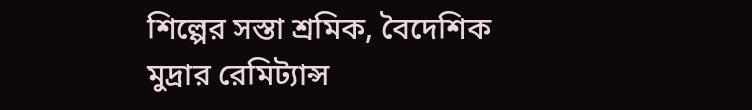শিল্পের সস্তা শ্রমিক, বৈদেশিক মুদ্রার রেমিট্যান্স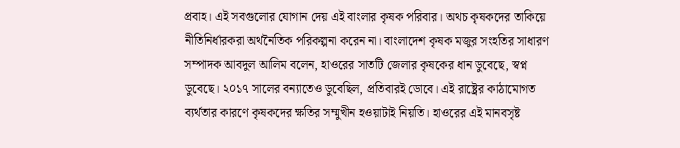প্রবাহ। এই সবগুলোর যোগান দেয় এই বাংলার কৃষক পরিবার। অথচ কৃষকদের তাকিয়ে নীতিনির্ধারকরা অর্থনৈতিক পরিকল্পনা করেন না। বাংলাদেশ কৃষক মজুর সংহতির সাধারণ সম্পাদক আবদুল আলিম বলেন, হাওরের সাতটি জেলার কৃষকের ধান ডুবেছে, স্বপ্ন ডুবেছে। ২০১৭ সালের বন্যাতেও ডুবেছিল, প্রতিবারই ডোবে। এই রাষ্ট্রের কাঠামোগত ব্যর্থতার কারণে কৃষকদের ক্ষতির সম্মুখীন হওয়াটাই নিয়তি। হাওরের এই মানবসৃষ্ট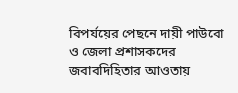বিপর্যয়ের পেছনে দায়ী পাউবো ও জেলা প্রশাসকদের জবাবদিহিতার আওতায়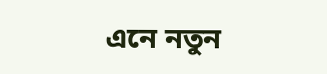এনে নতুন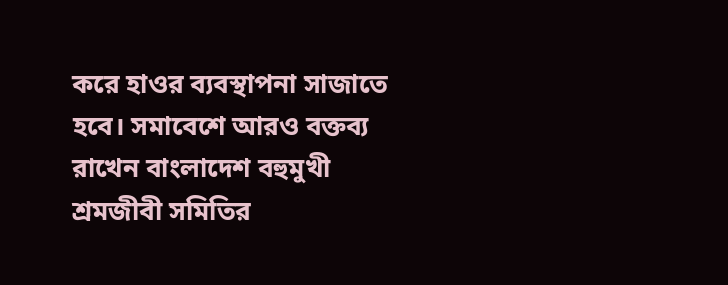করে হাওর ব্যবস্থাপনা সাজাতে হবে। সমাবেশে আরও বক্তব্য রাখেন বাংলাদেশ বহুমুখী শ্রমজীবী সমিতির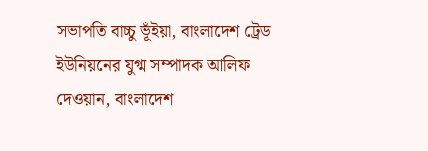সভাপতি বাচ্চু ভূঁইয়া, বাংলাদেশ ট্রেড ইউনিয়নের যুগ্ম সম্পাদক আলিফ দেওয়ান, বাংলাদেশ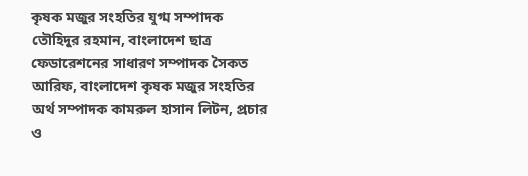কৃষক মজুর সংহতির যুগ্ম সম্পাদক তৌহিদুর রহমান, বাংলাদেশ ছাত্র ফেডারেশনের সাধারণ সম্পাদক সৈকত আরিফ, বাংলাদেশ কৃষক মজুর সংহতির অর্থ সম্পাদক কামরুল হাসান লিটন, প্রচার ও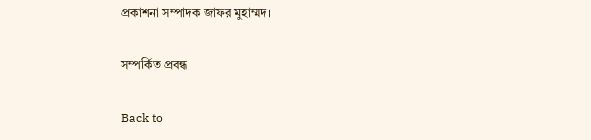প্রকাশনা সম্পাদক জাফর মুহাম্মদ।

সম্পর্কিত প্রবন্ধ

Back to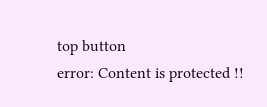top button
error: Content is protected !!